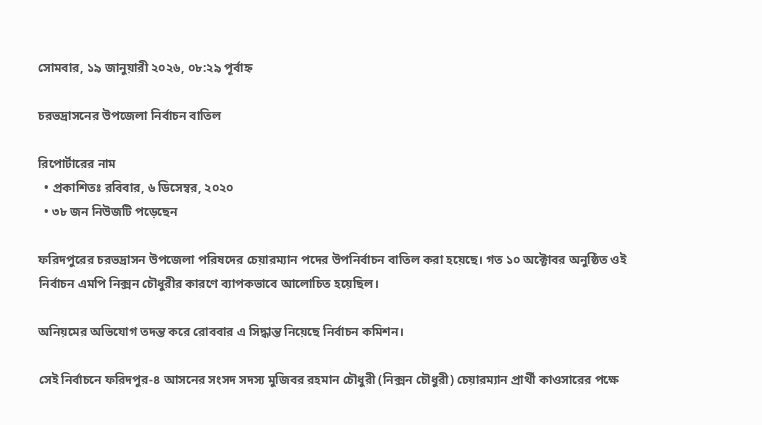সোমবার, ১৯ জানুয়ারী ২০২৬, ০৮:২৯ পূর্বাহ্ন

চরভদ্রাসনের উপজেলা নির্বাচন বাতিল

রিপোর্টারের নাম
  • প্রকাশিতঃ রবিবার, ৬ ডিসেম্বর, ২০২০
  • ৩৮ জন নিউজটি পড়েছেন

ফরিদপুরের চরভদ্রাসন উপজেলা পরিষদের চেয়ারম্যান পদের উপনির্বাচন বাতিল করা হয়েছে। গত ১০ অক্টোবর অনুষ্ঠিত ওই নির্বাচন এমপি নিক্সন চৌধুরীর কারণে ব্যাপকভাবে আলোচিত হয়েছিল।

অনিয়মের অভিযোগ তদন্ত করে রোববার এ সিদ্ধান্ত নিয়েছে নির্বাচন কমিশন।

সেই নির্বাচনে ফরিদপুর-৪ আসনের সংসদ সদস্য মুজিবর রহমান চৌধুরী (নিক্সন চৌধুরী) চেয়ারম্যান প্রার্থী কাওসারের পক্ষে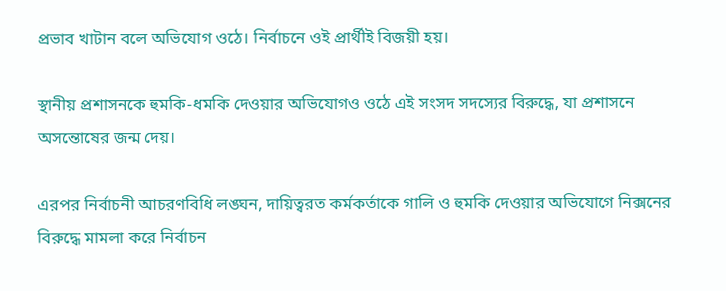প্রভাব খাটান বলে অভিযোগ ওঠে। নির্বাচনে ওই প্রার্থীই বিজয়ী হয়।

স্থানীয় প্রশাসনকে হুমকি-ধমকি দেওয়ার অভিযোগও ওঠে এই সংসদ সদস্যের বিরুদ্ধে, যা প্রশাসনে অসন্তোষের জন্ম দেয়।

এরপর নির্বাচনী আচরণবিধি লঙ্ঘন, দায়িত্বরত কর্মকর্তাকে গালি ও হুমকি দেওয়ার অভিযোগে নিক্সনের বিরুদ্ধে মামলা করে নির্বাচন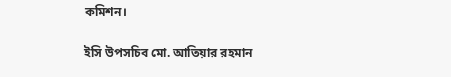কমিশন।

ইসি উপসচিব মো. আতিয়ার রহমান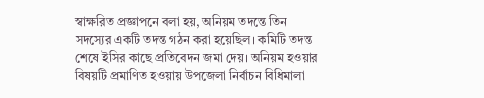স্বাক্ষরিত প্রজ্ঞাপনে বলা হয়, অনিয়ম তদন্তে তিন সদস্যের একটি তদন্ত গঠন করা হয়েছিল। কমিটি তদন্ত শেষে ইসির কাছে প্রতিবেদন জমা দেয়। অনিয়ম হওয়ার বিষয়টি প্রমাণিত হওয়ায় উপজেলা নির্বাচন বিধিমালা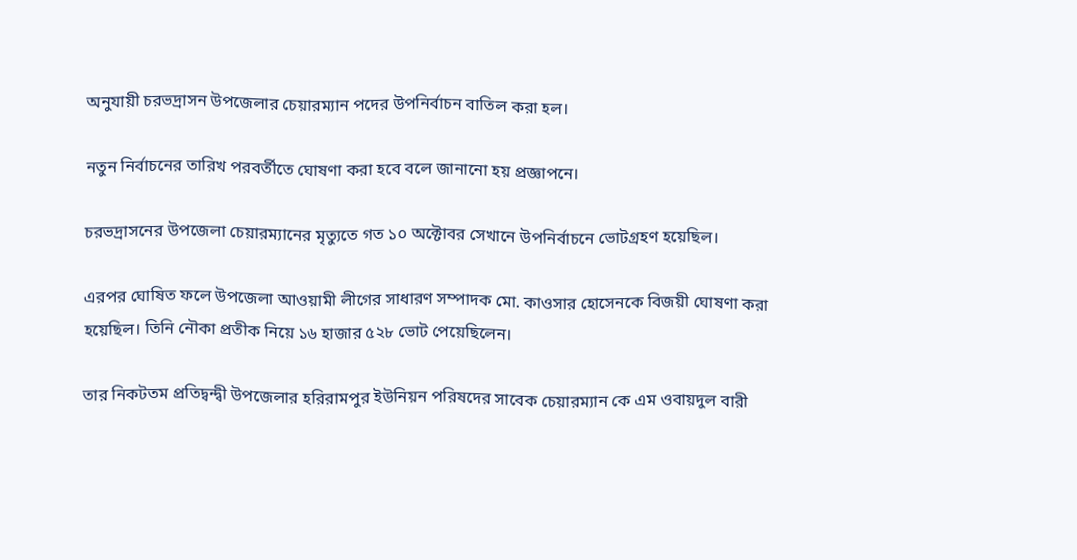অনুযায়ী চরভদ্রাসন উপজেলার চেয়ারম্যান পদের উপনির্বাচন বাতিল করা হল।

নতুন নির্বাচনের তারিখ পরবর্তীতে ঘোষণা করা হবে বলে জানানো হয় প্রজ্ঞাপনে।

চরভদ্রাসনের ‍উপজেলা চেয়ারম্যানের মৃত্যুতে গত ১০ অক্টোবর সেখানে উপনির্বাচনে ভোটগ্রহণ হয়েছিল।

এরপর ঘোষিত ফলে উপজেলা আওয়ামী লীগের সাধারণ সম্পাদক মো. কাওসার হোসেনকে বিজয়ী ঘোষণা করা হয়েছিল। তিনি নৌকা প্রতীক নিয়ে ১৬ হাজার ৫২৮ ভোট পেয়েছিলেন।

তার নিকটতম প্রতিদ্বন্দ্বী উপজেলার হরিরামপুর ইউনিয়ন পরিষদের সাবেক চেয়ারম্যান কে এম ওবায়দুল বারী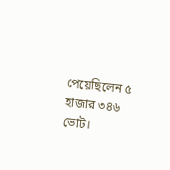পেয়েছিলেন ৫ হাজার ৩৪৬ ভোট।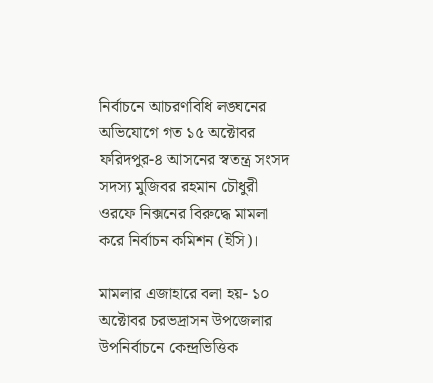নির্বাচনে আচরণবিধি লঙ্ঘনের অভিযোগে গত ১৫ অক্টোবর ফরিদপুর-৪ আসনের স্বতন্ত্র সংসদ সদস্য মুজিবর রহমান চৌধুরী ওরফে নিক্সনের বিরুদ্ধে মামলা করে নির্বাচন কমিশন (ইসি)।

মামলার এজাহারে বলা হয়- ১০ অক্টোবর চরভদ্রাসন উপজেলার উপনির্বাচনে কেন্দ্রভিত্তিক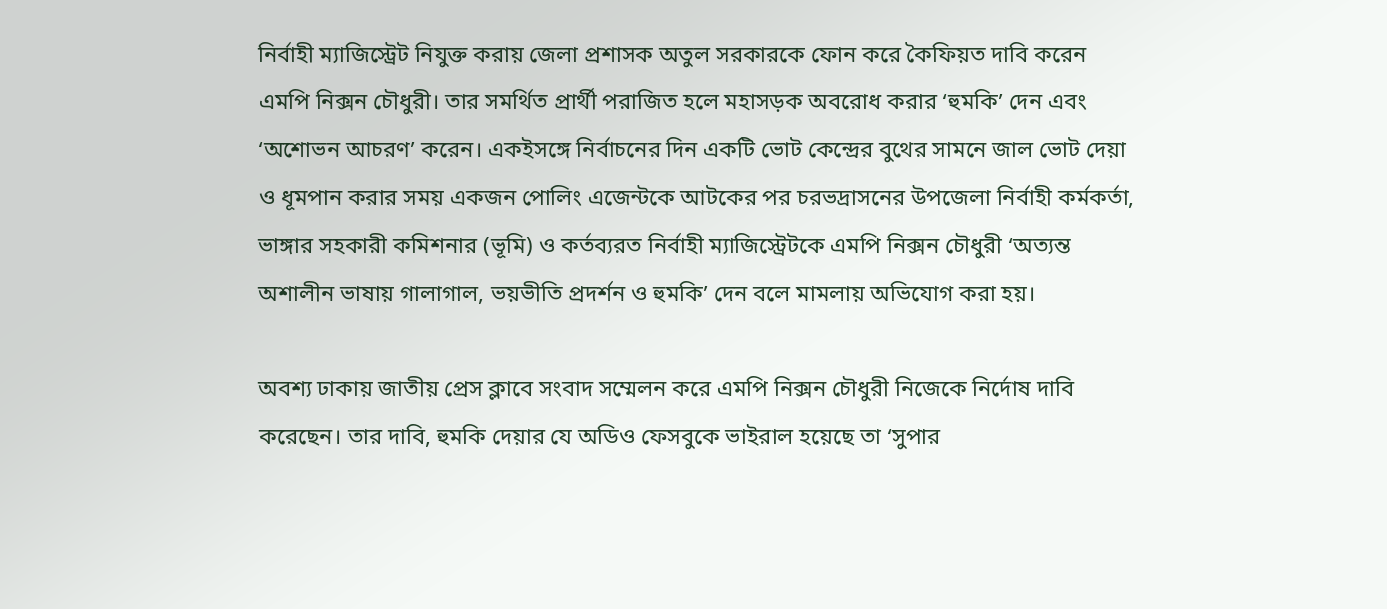নির্বাহী ম্যাজিস্ট্রেট নিযুক্ত করায় জেলা প্রশাসক অতুল সরকারকে ফোন করে কৈফিয়ত দাবি করেন এমপি নিক্সন চৌধুরী। তার সমর্থিত প্রার্থী পরাজিত হলে মহাসড়ক অবরোধ করার ‘হুমকি’ দেন এবং ‘অশোভন আচরণ’ করেন। একইসঙ্গে নির্বাচনের দিন একটি ভোট কেন্দ্রের বুথের সামনে জাল ভোট দেয়া ও ধূমপান করার সময় একজন পোলিং এজেন্টকে আটকের পর চরভদ্রাসনের উপজেলা নির্বাহী কর্মকর্তা, ভাঙ্গার সহকারী কমিশনার (ভূমি) ও কর্তব্যরত নির্বাহী ম্যাজিস্ট্রেটকে এমপি নিক্সন চৌধুরী ‘অত্যন্ত অশালীন ভাষায় গালাগাল, ভয়ভীতি প্রদর্শন ও হুমকি’ দেন বলে মামলায় অভিযোগ করা হয়।

অবশ্য ঢাকায় জাতীয় প্রেস ক্লাবে সংবাদ সম্মেলন করে এমপি নিক্সন চৌধুরী নিজেকে নির্দোষ দাবি করেছেন। তার দাবি, হুমকি দেয়ার যে অডিও ফেসবুকে ভাইরাল হয়েছে তা ‘সুপার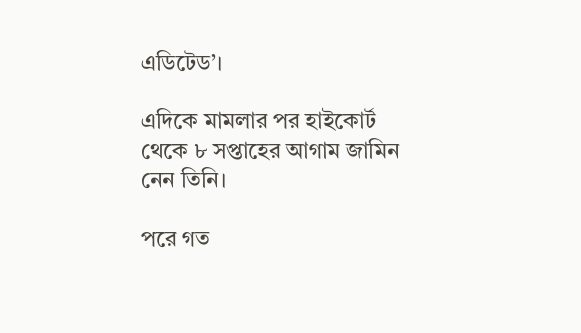এডিটেড’।

এদিকে মামলার পর হাইকোর্ট থেকে ৮ সপ্তাহের আগাম জামিন নেন তিনি।

পরে গত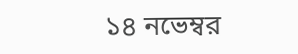১৪ নভেম্বর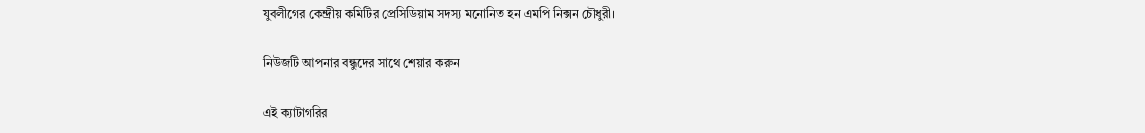যুবলীগের কেন্দ্রীয় কমিটির প্রেসিডিয়াম সদস্য মনোনিত হন এমপি নিক্সন চৌধুরী।

নিউজটি আপনার বন্ধুদের সাথে শেয়ার করুন

এই ক্যাটাগরির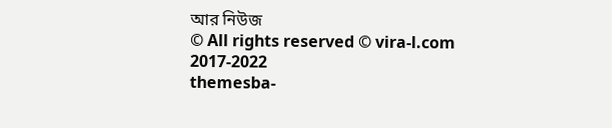আর নিউজ
© All rights reserved © vira-l.com 2017-2022
themesba-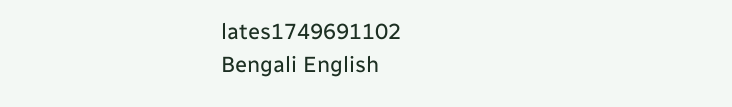lates1749691102
Bengali English